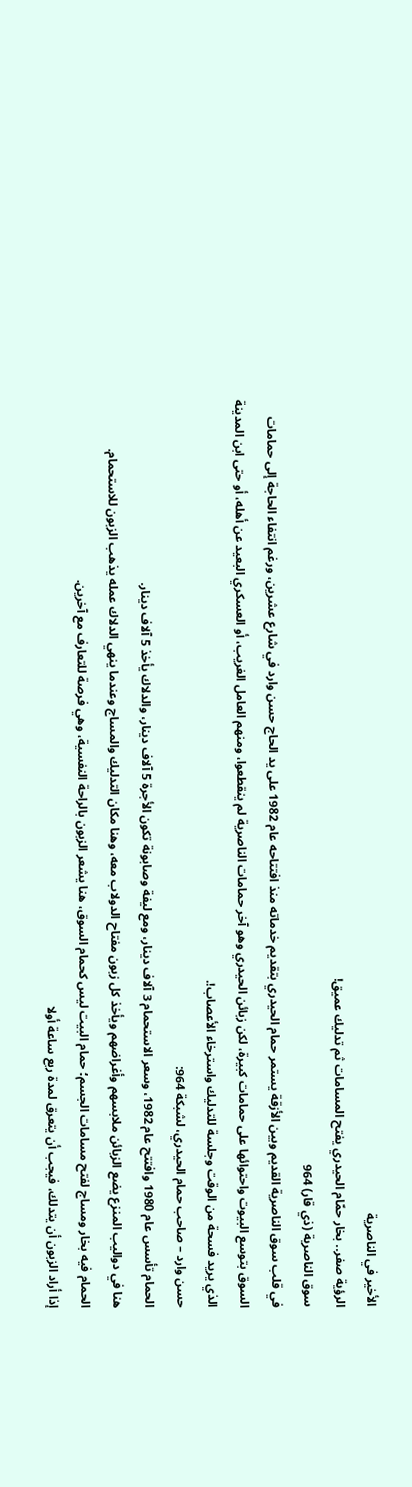الأخير في الناصرية
الرؤية صفر.. بخار حمّام الحيدري يفتح المسامات ثم تدليك عميق!
سوق الناصرية (ذي قار) 964
في قلب سوق الناصرية القديم وبين الأزقة يستمر حمام الحيدري بتقديم خدماته منذ افتتاحه عام 1982 على يد الحاج حسن وارد في شارع عشرين، ورغم انتفاء الحاجة إلى حمامات السوق بتوسع البيوت واحتوائها على حمامات كبيرة، لكن زبائن الحيدري وهو آخر حمامات الناصرية لم ينقطعوا، ومنهم العامل الغريب، أو العسكري البعيد عن أهله، أو حتى ابن المدينة الذي يريد فسحة من الوقت وجلسة للتدليك واسترخاء الأعصاب!.
حسن وارد – صاحب حمام الحيدري، لشبكة 964:
الحمام تأسس عام 1980 وافتتح عام 1982، وسعر الاستحمام 3 آلاف دينار، ومع ليفة وصابونة تكون الأجرة 5 آلاف دينار، والدلاك يأخذ 5 آلاف دينار.
هنا في دواليب المنزع يضع الزبائن ملابسهم وأغراضهم ويأخذ كل زبون مفتاح الدولاب معه، وهنا مكان التدليك والمساج وعندما ينهي الدلاك عمله يذهب الزبون للاستحمام.
الحمام فيه بخار ومساج لفتح مسامات الجسم؛ حمام البيت ليس كحمام السوق، هنا يشعر الزبون بالراحة النفسية، وهي فرصة للتعارف مع آخرين.
إذا أراد الزبون أن يتدلك، فيجب أن يتعرق لمدة ربع ساعة أولا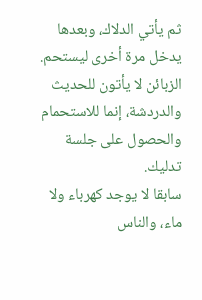ثم يأتي الدلاك، وبعدها يدخل مرة أخرى ليستحم.
الزبائن لا يأتون للحديث والدردشة، إنما للاستحمام والحصول على جلسة تدليك.
سابقا لا يوجد كهرباء ولا ماء، والناس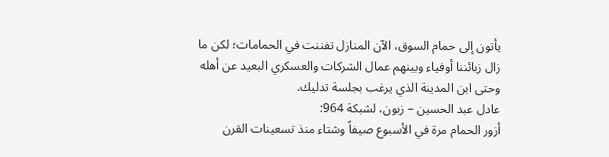يأتون إلى حمام السوق، الآن المنازل تفننت في الحمامات؛ لكن ما زال زبائننا أوفياء وبينهم عمال الشركات والعسكري البعيد عن أهله وحتى ابن المدينة الذي يرغب بجلسة تدليك.
عادل عبد الحسين – زبون، لشبكة 964:
أزور الحمام مرة في الأسبوع صيفاً وشتاء منذ تسعينات القرن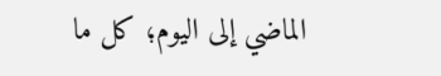الماضي إلى اليوم؛ كل ما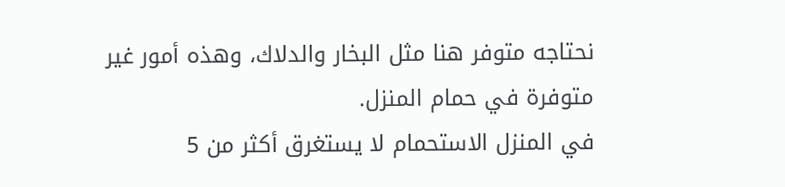نحتاجه متوفر هنا مثل البخار والدلاك، وهذه أمور غير متوفرة في حمام المنزل.
في المنزل الاستحمام لا يستغرق أكثر من 5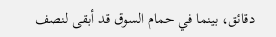دقائق، بينما في حمام السوق قد أبقى لنصف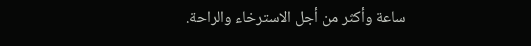ساعة وأكثر من أجل الاسترخاء والراحة.